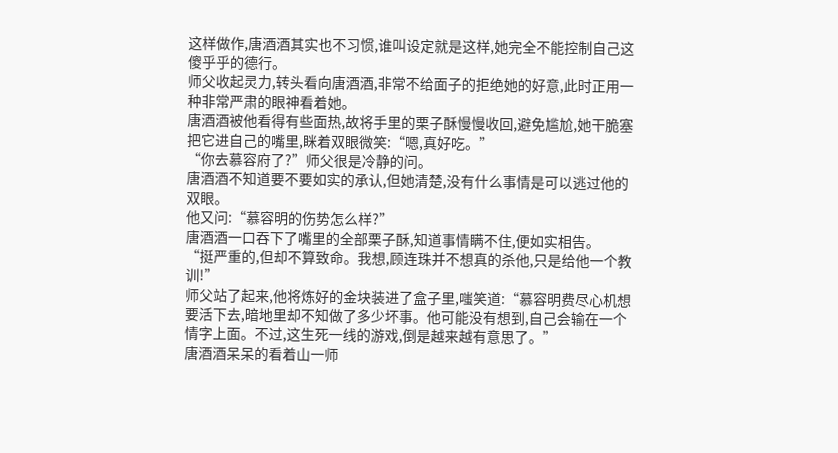这样做作,唐酒酒其实也不习惯,谁叫设定就是这样,她完全不能控制自己这傻乎乎的德行。
师父收起灵力,转头看向唐酒酒,非常不给面子的拒绝她的好意,此时正用一种非常严肃的眼神看着她。
唐酒酒被他看得有些面热,故将手里的栗子酥慢慢收回,避免尴尬,她干脆塞把它进自己的嘴里,眯着双眼微笑:“嗯,真好吃。”
“你去慕容府了?”师父很是冷静的问。
唐酒酒不知道要不要如实的承认,但她清楚,没有什么事情是可以逃过他的双眼。
他又问:“慕容明的伤势怎么样?”
唐酒酒一口吞下了嘴里的全部栗子酥,知道事情瞒不住,便如实相告。
“挺严重的,但却不算致命。我想,顾连珠并不想真的杀他,只是给他一个教训!”
师父站了起来,他将炼好的金块装进了盒子里,嗤笑道:“慕容明费尽心机想要活下去,暗地里却不知做了多少坏事。他可能没有想到,自己会输在一个情字上面。不过,这生死一线的游戏,倒是越来越有意思了。”
唐酒酒呆呆的看着山一师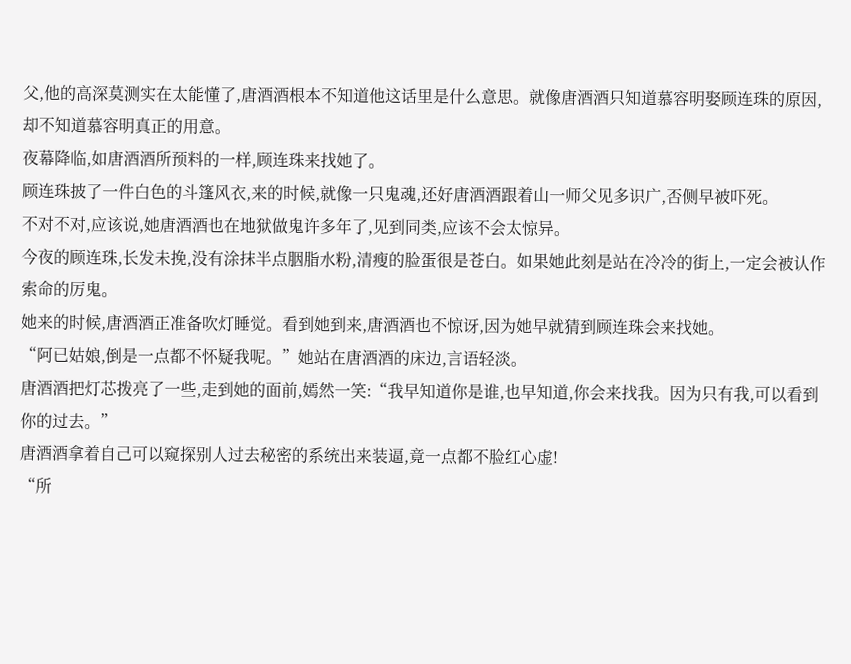父,他的高深莫测实在太能懂了,唐酒酒根本不知道他这话里是什么意思。就像唐酒酒只知道慕容明娶顾连珠的原因,却不知道慕容明真正的用意。
夜幕降临,如唐酒酒所预料的一样,顾连珠来找她了。
顾连珠披了一件白色的斗篷风衣,来的时候,就像一只鬼魂,还好唐酒酒跟着山一师父见多识广,否侧早被吓死。
不对不对,应该说,她唐酒酒也在地狱做鬼许多年了,见到同类,应该不会太惊异。
今夜的顾连珠,长发未挽,没有涂抹半点胭脂水粉,清瘦的脸蛋很是苍白。如果她此刻是站在冷冷的街上,一定会被认作索命的厉鬼。
她来的时候,唐酒酒正准备吹灯睡觉。看到她到来,唐酒酒也不惊讶,因为她早就猜到顾连珠会来找她。
“阿已姑娘,倒是一点都不怀疑我呢。”她站在唐酒酒的床边,言语轻淡。
唐酒酒把灯芯拨亮了一些,走到她的面前,嫣然一笑:“我早知道你是谁,也早知道,你会来找我。因为只有我,可以看到你的过去。”
唐酒酒拿着自己可以窥探别人过去秘密的系统出来装逼,竟一点都不脸红心虚!
“所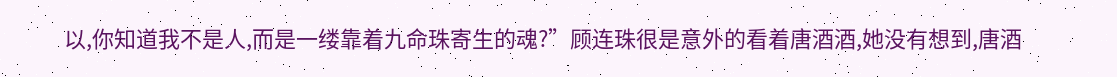以,你知道我不是人,而是一缕靠着九命珠寄生的魂?”顾连珠很是意外的看着唐酒酒,她没有想到,唐酒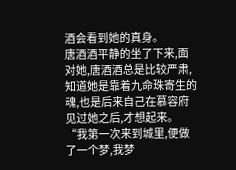酒会看到她的真身。
唐酒酒平静的坐了下来,面对她,唐酒酒总是比较严肃,知道她是靠着九命珠寄生的魂,也是后来自己在慕容府见过她之后,才想起来。
“我第一次来到城里,便做了一个梦,我梦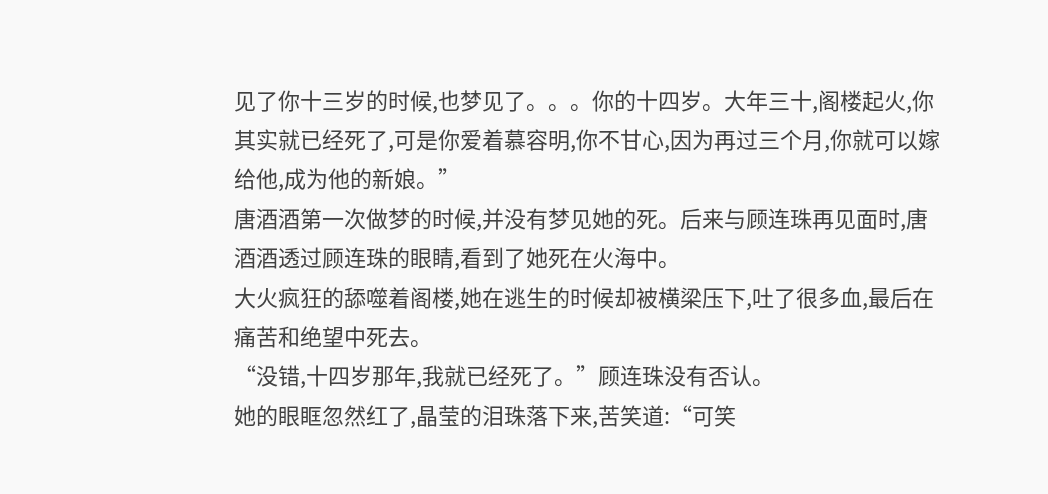见了你十三岁的时候,也梦见了。。。你的十四岁。大年三十,阁楼起火,你其实就已经死了,可是你爱着慕容明,你不甘心,因为再过三个月,你就可以嫁给他,成为他的新娘。”
唐酒酒第一次做梦的时候,并没有梦见她的死。后来与顾连珠再见面时,唐酒酒透过顾连珠的眼睛,看到了她死在火海中。
大火疯狂的舔噬着阁楼,她在逃生的时候却被横梁压下,吐了很多血,最后在痛苦和绝望中死去。
“没错,十四岁那年,我就已经死了。”顾连珠没有否认。
她的眼眶忽然红了,晶莹的泪珠落下来,苦笑道:“可笑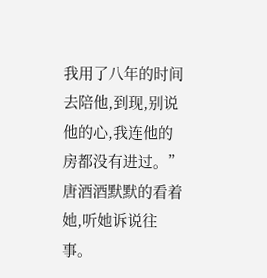我用了八年的时间去陪他,到现,别说他的心,我连他的房都没有进过。”
唐酒酒默默的看着她,听她诉说往事。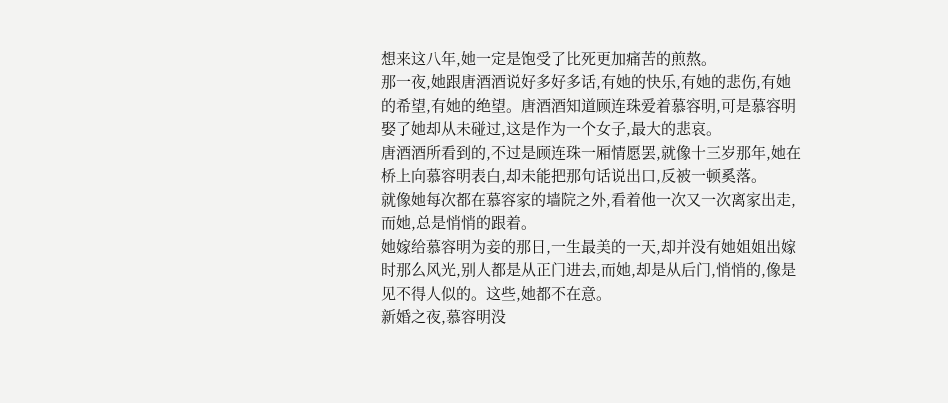想来这八年,她一定是饱受了比死更加痛苦的煎熬。
那一夜,她跟唐酒酒说好多好多话,有她的快乐,有她的悲伤,有她的希望,有她的绝望。唐酒酒知道顾连珠爱着慕容明,可是慕容明娶了她却从未碰过,这是作为一个女子,最大的悲哀。
唐酒酒所看到的,不过是顾连珠一厢情愿罢,就像十三岁那年,她在桥上向慕容明表白,却未能把那句话说出口,反被一顿奚落。
就像她每次都在慕容家的墙院之外,看着他一次又一次离家出走,而她,总是悄悄的跟着。
她嫁给慕容明为妾的那日,一生最美的一天,却并没有她姐姐出嫁时那么风光,别人都是从正门进去,而她,却是从后门,悄悄的,像是见不得人似的。这些,她都不在意。
新婚之夜,慕容明没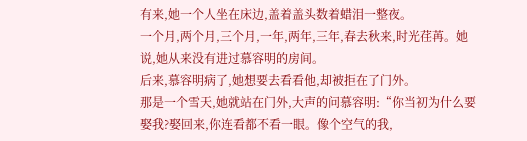有来,她一个人坐在床边,盖着盖头数着蜡泪一整夜。
一个月,两个月,三个月,一年,两年,三年,春去秋来,时光荏苒。她说,她从来没有进过慕容明的房间。
后来,慕容明病了,她想要去看看他,却被拒在了门外。
那是一个雪天,她就站在门外,大声的问慕容明:“你当初为什么要娶我?娶回来,你连看都不看一眼。像个空气的我,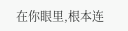在你眼里,根本连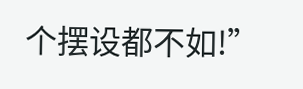个摆设都不如!”